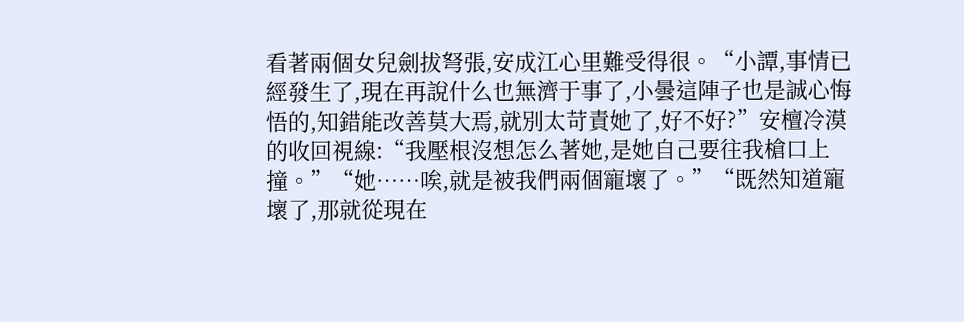看著兩個女兒劍拔弩張,安成江心里難受得很。“小譚,事情已經發生了,現在再說什么也無濟于事了,小曇這陣子也是誠心悔悟的,知錯能改善莫大焉,就別太苛責她了,好不好?”安檀冷漠的收回視線:“我壓根沒想怎么著她,是她自己要往我槍口上撞。”“她……唉,就是被我們兩個寵壞了。”“既然知道寵壞了,那就從現在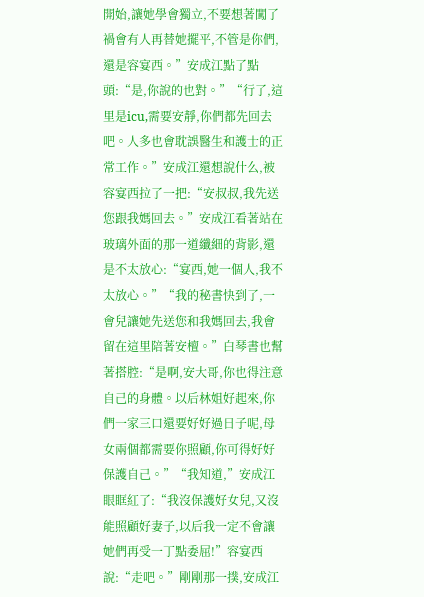開始,讓她學會獨立,不要想著闖了禍會有人再替她擺平,不管是你們,還是容宴西。”安成江點了點頭:“是,你說的也對。”“行了,這里是icu,需要安靜,你們都先回去吧。人多也會耽誤醫生和護士的正常工作。”安成江還想說什么,被容宴西拉了一把:“安叔叔,我先送您跟我媽回去。”安成江看著站在玻璃外面的那一道纖細的背影,還是不太放心:“宴西,她一個人,我不太放心。”“我的秘書快到了,一會兒讓她先送您和我媽回去,我會留在這里陪著安檀。”白琴書也幫著搭腔:“是啊,安大哥,你也得注意自己的身體。以后林姐好起來,你們一家三口還要好好過日子呢,母女兩個都需要你照顧,你可得好好保護自己。”“我知道,”安成江眼眶紅了:“我沒保護好女兒,又沒能照顧好妻子,以后我一定不會讓她們再受一丁點委屈!”容宴西說:“走吧。”剛剛那一撲,安成江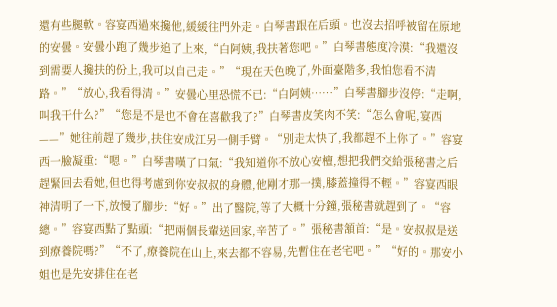還有些腿軟。容宴西過來攙他,緩緩往門外走。白琴書跟在后頭。也沒去招呼被留在原地的安曇。安曇小跑了幾步追了上來,“白阿姨,我扶著您吧。”白琴書態度冷漠:“我還沒到需要人攙扶的份上,我可以自己走。”“現在天色晚了,外面臺階多,我怕您看不清路。”“放心,我看得清。”安曇心里恐慌不已:“白阿姨……”白琴書腳步沒停:“走啊,叫我干什么?”“您是不是也不會在喜歡我了?”白琴書皮笑肉不笑:“怎么會呢,宴西——”她往前趕了幾步,扶住安成江另一側手臂。“別走太快了,我都趕不上你了。”容宴西一臉凝重:“嗯。”白琴書嘆了口氣:“我知道你不放心安檀,想把我們交給張秘書之后趕緊回去看她,但也得考慮到你安叔叔的身體,他剛才那一撲,膝蓋撞得不輕。”容宴西眼神清明了一下,放慢了腳步:“好。”出了醫院,等了大概十分鐘,張秘書就趕到了。“容總。”容宴西點了點頭:“把兩個長輩送回家,辛苦了。”張秘書頷首:“是。安叔叔是送到療養院嗎?”“不了,療養院在山上,來去都不容易,先暫住在老宅吧。”“好的。那安小姐也是先安排住在老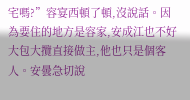宅嗎?”容宴西頓了頓,沒說話。因為要住的地方是容家,安成江也不好大包大攬直接做主,他也只是個客人。安曇急切說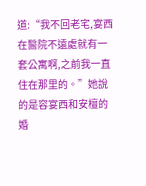道:“我不回老宅,宴西在醫院不遠處就有一套公寓啊,之前我一直住在那里的。”她說的是容宴西和安檀的婚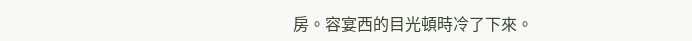房。容宴西的目光頓時冷了下來。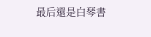最后還是白琴書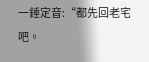一錘定音:“都先回老宅吧。